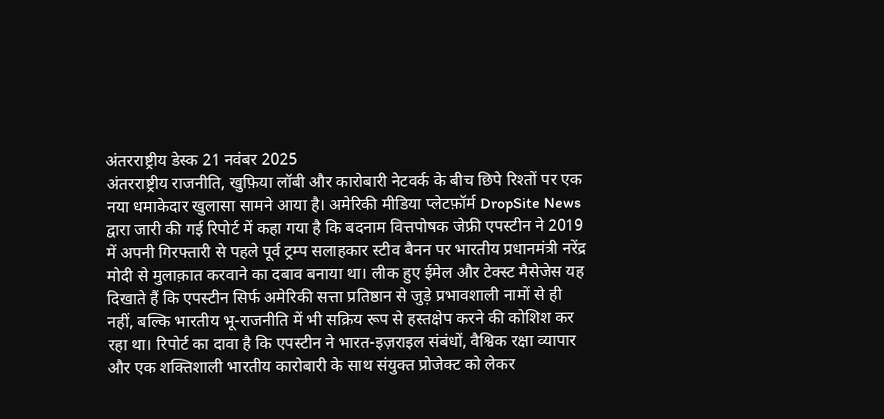अंतरराष्ट्रीय डेस्क 21 नवंबर 2025
अंतरराष्ट्रीय राजनीति, खुफ़िया लॉबी और कारोबारी नेटवर्क के बीच छिपे रिश्तों पर एक नया धमाकेदार खुलासा सामने आया है। अमेरिकी मीडिया प्लेटफ़ॉर्म DropSite News द्वारा जारी की गई रिपोर्ट में कहा गया है कि बदनाम वित्तपोषक जेफ्री एपस्टीन ने 2019 में अपनी गिरफ्तारी से पहले पूर्व ट्रम्प सलाहकार स्टीव बैनन पर भारतीय प्रधानमंत्री नरेंद्र मोदी से मुलाक़ात करवाने का दबाव बनाया था। लीक हुए ईमेल और टेक्स्ट मैसेजेस यह दिखाते हैं कि एपस्टीन सिर्फ अमेरिकी सत्ता प्रतिष्ठान से जुड़े प्रभावशाली नामों से ही नहीं, बल्कि भारतीय भू-राजनीति में भी सक्रिय रूप से हस्तक्षेप करने की कोशिश कर रहा था। रिपोर्ट का दावा है कि एपस्टीन ने भारत-इज़राइल संबंधों, वैश्विक रक्षा व्यापार और एक शक्तिशाली भारतीय कारोबारी के साथ संयुक्त प्रोजेक्ट को लेकर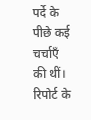पर्दे के पीछे कई चर्चाएँ की थीं।
रिपोर्ट के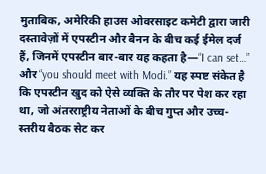मुताबिक, अमेरिकी हाउस ओवरसाइट कमेटी द्वारा जारी दस्तावेज़ों में एपस्टीन और बैनन के बीच कई ईमेल दर्ज हैं, जिनमें एपस्टीन बार-बार यह कहता है—“I can set…” और “you should meet with Modi.” यह स्पष्ट संकेत है कि एपस्टीन खुद को ऐसे व्यक्ति के तौर पर पेश कर रहा था, जो अंतरराष्ट्रीय नेताओं के बीच गुप्त और उच्च-स्तरीय बैठक सेट कर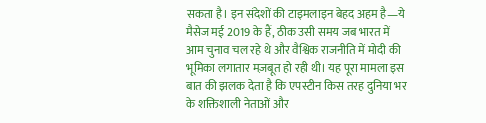सकता है। इन संदेशों की टाइमलाइन बेहद अहम है—ये मैसेज मई 2019 के हैं, ठीक उसी समय जब भारत में आम चुनाव चल रहे थे और वैश्विक राजनीति में मोदी की भूमिका लगातार मज़बूत हो रही थी। यह पूरा मामला इस बात की झलक देता है कि एपस्टीन किस तरह दुनिया भर के शक्तिशाली नेताओं और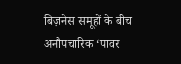बिज़नेस समूहों के बीच अनौपचारिक ‘पावर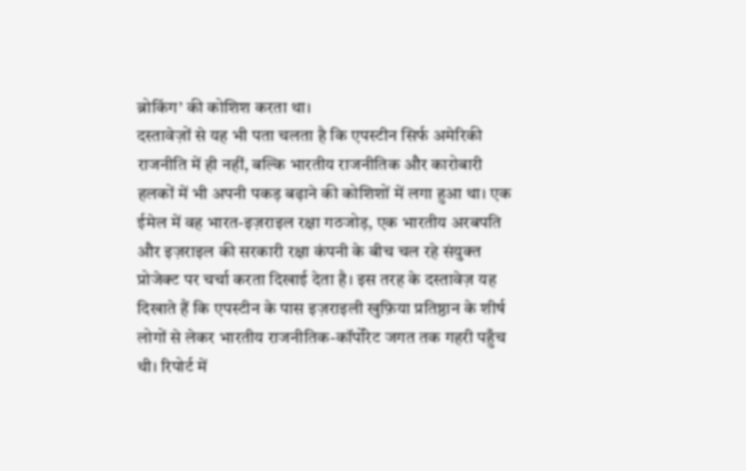ब्रोकिंग’ की कोशिश करता था।
दस्तावेज़ों से यह भी पता चलता है कि एपस्टीन सिर्फ अमेरिकी राजनीति में ही नहीं, बल्कि भारतीय राजनीतिक और कारोबारी हलकों में भी अपनी पकड़ बढ़ाने की कोशिशों में लगा हुआ था। एक ईमेल में वह भारत-इज़राइल रक्षा गठजोड़, एक भारतीय अरबपति और इज़राइल की सरकारी रक्षा कंपनी के बीच चल रहे संयुक्त प्रोजेक्ट पर चर्चा करता दिखाई देता है। इस तरह के दस्तावेज़ यह दिखाते हैं कि एपस्टीन के पास इज़राइली खुफ़िया प्रतिष्ठान के शीर्ष लोगों से लेकर भारतीय राजनीतिक-कॉर्पोरेट जगत तक गहरी पहुँच थी। रिपोर्ट में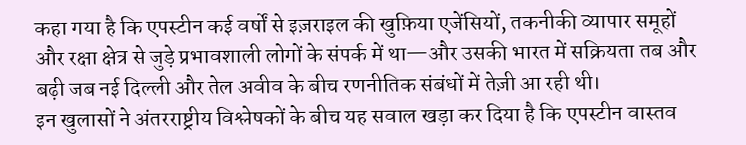कहा गया है कि एपस्टीन कई वर्षों से इज़राइल की खुफ़िया एजेंसियों, तकनीकी व्यापार समूहों और रक्षा क्षेत्र से जुड़े प्रभावशाली लोगों के संपर्क में था—और उसकी भारत में सक्रियता तब और बढ़ी जब नई दिल्ली और तेल अवीव के बीच रणनीतिक संबंधों में तेज़ी आ रही थी।
इन खुलासों ने अंतरराष्ट्रीय विश्लेषकों के बीच यह सवाल खड़ा कर दिया है कि एपस्टीन वास्तव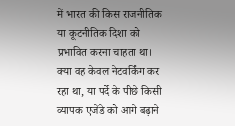में भारत की किस राजनीतिक या कूटनीतिक दिशा को प्रभावित करना चाहता था। क्या वह केवल नेटवर्किंग कर रहा था, या पर्दे के पीछे किसी व्यापक एजेंडे को आगे बढ़ाने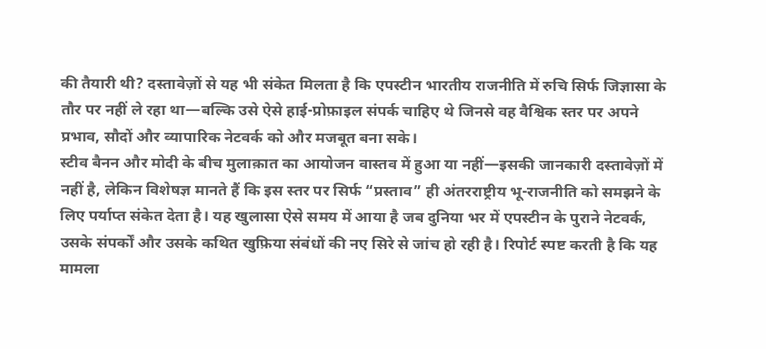की तैयारी थी? दस्तावेज़ों से यह भी संकेत मिलता है कि एपस्टीन भारतीय राजनीति में रुचि सिर्फ जिज्ञासा के तौर पर नहीं ले रहा था—बल्कि उसे ऐसे हाई-प्रोफ़ाइल संपर्क चाहिए थे जिनसे वह वैश्विक स्तर पर अपने प्रभाव, सौदों और व्यापारिक नेटवर्क को और मजबूत बना सके।
स्टीव बैनन और मोदी के बीच मुलाक़ात का आयोजन वास्तव में हुआ या नहीं—इसकी जानकारी दस्तावेज़ों में नहीं है, लेकिन विशेषज्ञ मानते हैं कि इस स्तर पर सिर्फ “प्रस्ताव” ही अंतरराष्ट्रीय भू-राजनीति को समझने के लिए पर्याप्त संकेत देता है। यह खुलासा ऐसे समय में आया है जब दुनिया भर में एपस्टीन के पुराने नेटवर्क, उसके संपर्कों और उसके कथित खुफ़िया संबंधों की नए सिरे से जांच हो रही है। रिपोर्ट स्पष्ट करती है कि यह मामला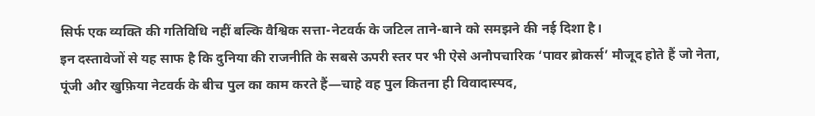सिर्फ एक व्यक्ति की गतिविधि नहीं बल्कि वैश्विक सत्ता-नेटवर्क के जटिल ताने-बाने को समझने की नई दिशा है।
इन दस्तावेजों से यह साफ है कि दुनिया की राजनीति के सबसे ऊपरी स्तर पर भी ऐसे अनौपचारिक ‘पावर ब्रोकर्स’ मौजूद होते हैं जो नेता, पूंजी और खुफ़िया नेटवर्क के बीच पुल का काम करते हैं—चाहे वह पुल कितना ही विवादास्पद,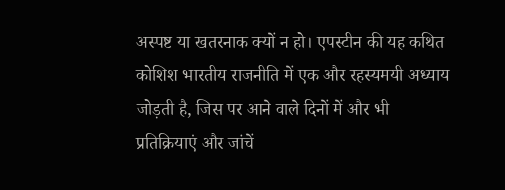अस्पष्ट या खतरनाक क्यों न हो। एपस्टीन की यह कथित कोशिश भारतीय राजनीति में एक और रहस्यमयी अध्याय जोड़ती है, जिस पर आने वाले दिनों में और भी प्रतिक्रियाएं और जांचें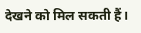देखने को मिल सकती हैं।